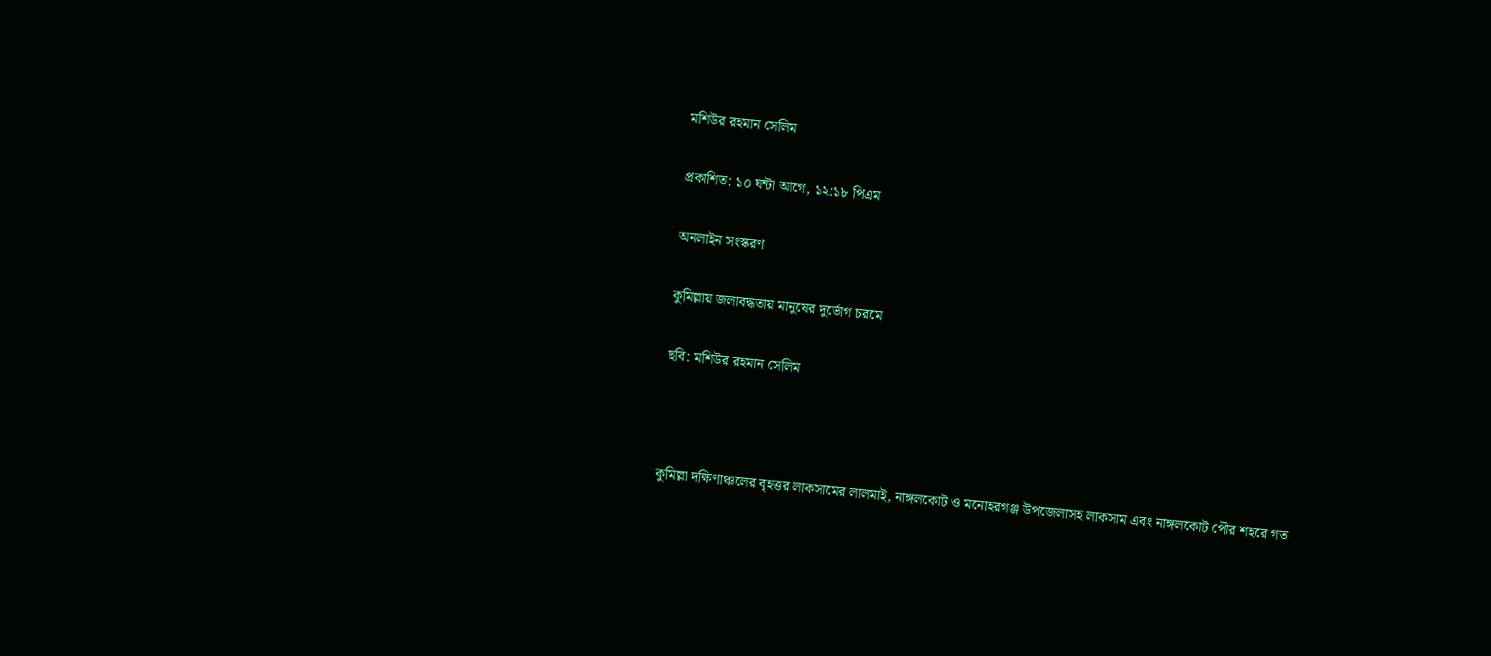মশিউর রহমান সেলিম

প্রকাশিত: ১০ ঘন্টা আগে, ১২:১৮ পিএম

অনলাইন সংস্করণ

কুমিল্লায় জলাবদ্ধতায় মানুষের দুর্ভোগ চরমে

ছবি: মশিউর রহমান সেলিম



কুমিল্লা দক্ষিণাঞ্চলের বৃহত্তর লাকসামের লালমাই, নাঙ্গলকোট ও মনোহরগঞ্জ উপজেলাসহ লাকসাম এবং নাঙ্গলকোট পৌর শহরে গত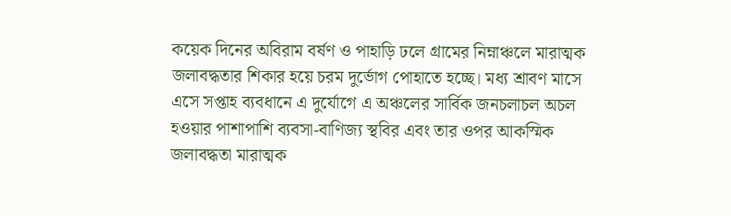কয়েক দিনের অবিরাম বর্ষণ ও পাহাড়ি ঢলে গ্রামের নিম্নাঞ্চলে মারাত্মক জলাবদ্ধতার শিকার হয়ে চরম দুর্ভোগ পোহাতে হচ্ছে। মধ্য শ্রাবণ মাসে এসে সপ্তাহ ব্যবধানে এ দুর্যোগে এ অঞ্চলের সার্বিক জনচলাচল অচল হওয়ার পাশাপাশি ব্যবসা-বাণিজ্য স্থবির এবং তার ওপর আকস্মিক জলাবদ্ধতা মারাত্মক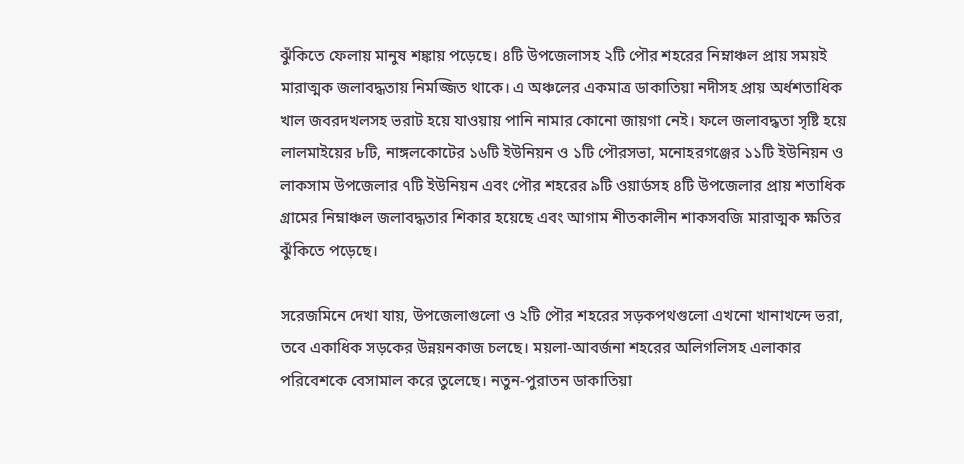ঝুঁকিতে ফেলায় মানুষ শঙ্কায় পড়েছে। ৪টি উপজেলাসহ ২টি পৌর শহরের নিম্নাঞ্চল প্রায় সময়ই মারাত্মক জলাবদ্ধতায় নিমজ্জিত থাকে। এ অঞ্চলের একমাত্র ডাকাতিয়া নদীসহ প্রায় অর্ধশতাধিক খাল জবরদখলসহ ভরাট হয়ে যাওয়ায় পানি নামার কোনো জায়গা নেই। ফলে জলাবদ্ধতা সৃষ্টি হয়ে লালমাইয়ের ৮টি, নাঙ্গলকোটের ১৬টি ইউনিয়ন ও ১টি পৌরসভা, মনোহরগঞ্জের ১১টি ইউনিয়ন ও লাকসাম উপজেলার ৭টি ইউনিয়ন এবং পৌর শহরের ৯টি ওয়ার্ডসহ ৪টি উপজেলার প্রায় শতাধিক গ্রামের নিম্নাঞ্চল জলাবদ্ধতার শিকার হয়েছে এবং আগাম শীতকালীন শাকসবজি মারাত্মক ক্ষতির ঝুঁকিতে পড়েছে।

সরেজমিনে দেখা যায়, উপজেলাগুলো ও ২টি পৌর শহরের সড়কপথগুলো এখনো খানাখন্দে ভরা, তবে একাধিক সড়কের উন্নয়নকাজ চলছে। ময়লা-আবর্জনা শহরের অলিগলিসহ এলাকার পরিবেশকে বেসামাল করে তুলেছে। নতুন-পুরাতন ডাকাতিয়া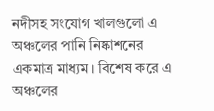নদীসহ সংযোগ খালগুলো এ অঞ্চলের পানি নিষ্কাশনের একমাত্র মাধ্যম। বিশেষ করে এ অঞ্চলের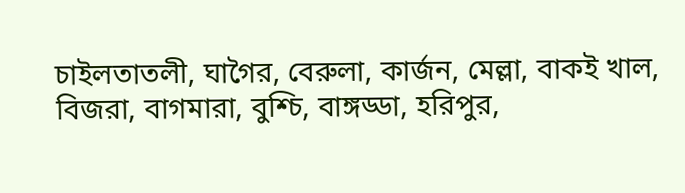চাইলতাতলী, ঘাগৈর, বেরুলা, কার্জন, মেল্লা, বাকই খাল, বিজরা, বাগমারা, বুশ্চি, বাঙ্গড্ডা, হরিপুর,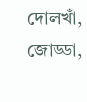দোলখাঁ, জোড্ডা,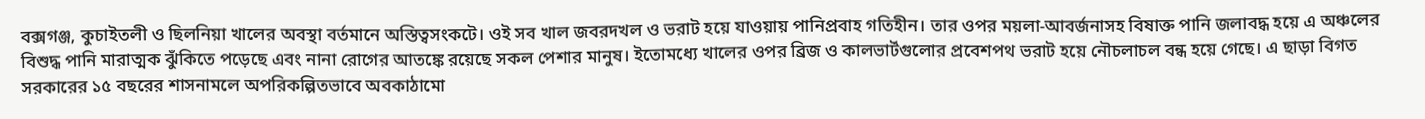বক্সগঞ্জ, কুচাইতলী ও ছিলনিয়া খালের অবস্থা বর্তমানে অস্তিত্বসংকটে। ওই সব খাল জবরদখল ও ভরাট হয়ে যাওয়ায় পানিপ্রবাহ গতিহীন। তার ওপর ময়লা-আবর্জনাসহ বিষাক্ত পানি জলাবদ্ধ হয়ে এ অঞ্চলের বিশুদ্ধ পানি মারাত্মক ঝুঁকিতে পড়েছে এবং নানা রোগের আতঙ্কে রয়েছে সকল পেশার মানুষ। ইতোমধ্যে খালের ওপর ব্রিজ ও কালভার্টগুলোর প্রবেশপথ ভরাট হয়ে নৌচলাচল বন্ধ হয়ে গেছে। এ ছাড়া বিগত সরকারের ১৫ বছরের শাসনামলে অপরিকল্পিতভাবে অবকাঠামো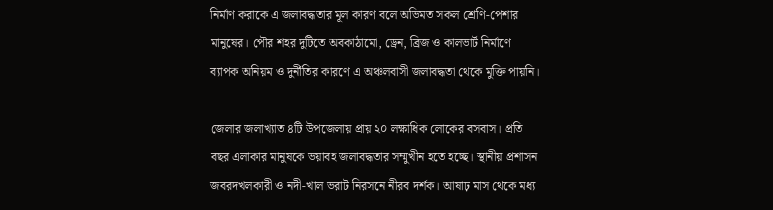নির্মাণ করাকে এ জলাবদ্ধতার মূল কারণ বলে অভিমত সকল শ্রেণি-পেশার মানুষের। পৌর শহর দুটিতে অবকাঠামো, ড্রেন, ব্রিজ ও কালভার্ট নির্মাণে ব্যাপক অনিয়ম ও দুর্নীতির কারণে এ অঞ্চলবাসী জলাবদ্ধতা থেকে মুক্তি পায়নি।

জেলার জলাখ্যাত ৪টি উপজেলায় প্রায় ২০ লক্ষাধিক লোকের বসবাস। প্রতি বছর এলাকার মানুষকে ভয়াবহ জলাবদ্ধতার সম্মুখীন হতে হচ্ছে। স্থানীয় প্রশাসন জবরদখলকারী ও নদী-খাল ভরাট নিরসনে নীরব দর্শক। আষাঢ় মাস থেকে মধ্য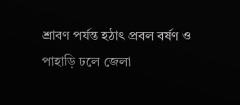শ্রাবণ পর্যন্ত হঠাৎ প্রবল বর্ষণ ও পাহাড়ি ঢলে জেলা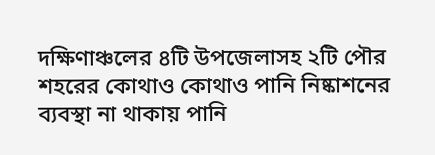দক্ষিণাঞ্চলের ৪টি উপজেলাসহ ২টি পৌর শহরের কোথাও কোথাও পানি নিষ্কাশনের ব্যবস্থা না থাকায় পানি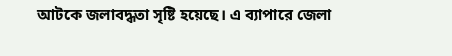আটকে জলাবদ্ধতা সৃষ্টি হয়েছে। এ ব্যাপারে জেলা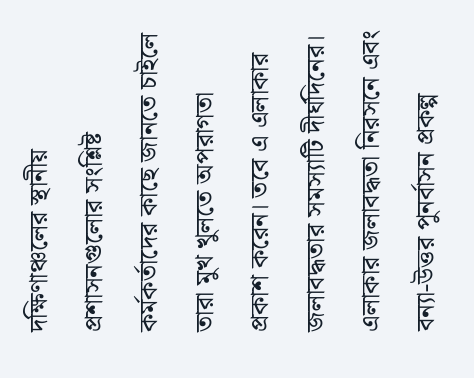দক্ষিণাঞ্চলের স্থানীয় প্রশাসনগুলোর সংশ্লিষ্ট কর্মকর্তাদের কাছে জানতে চাইলে তারা মুখ খুলতে অপরাগতা প্রকাশ করেন। তবে এ এলাকার জলাবদ্ধতার সমস্যাটি দীর্ঘদিনের। এলাকার জলাবদ্ধতা নিরসনে এবং বন্যা-উত্তর পুনর্বাসন প্রকল্প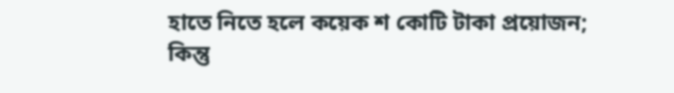হাতে নিতে হলে কয়েক শ কোটি টাকা প্রয়োজন; কিন্তু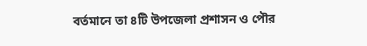বর্তমানে তা ৪টি উপজেলা প্রশাসন ও পৌর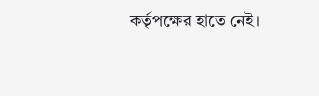কর্তৃপক্ষের হাতে নেই।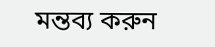মন্তব্য করুন